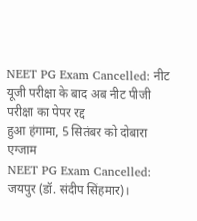NEET PG Exam Cancelled: नीट यूजी परीक्षा के बाद अब नीट पीजी परीक्षा का पेपर रद्द
हुआ हंगामा, 5 सितंबर को दोबारा एग्जाम
NEET PG Exam Cancelled: जयपुर (डॉ. संदीप सिंहमार)।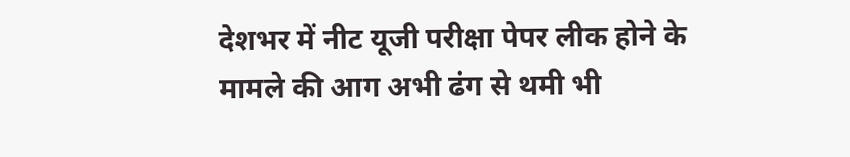देशभर में नीट यूजी परीक्षा पेपर लीक होने के मामले की आग अभी ढंग से थमी भी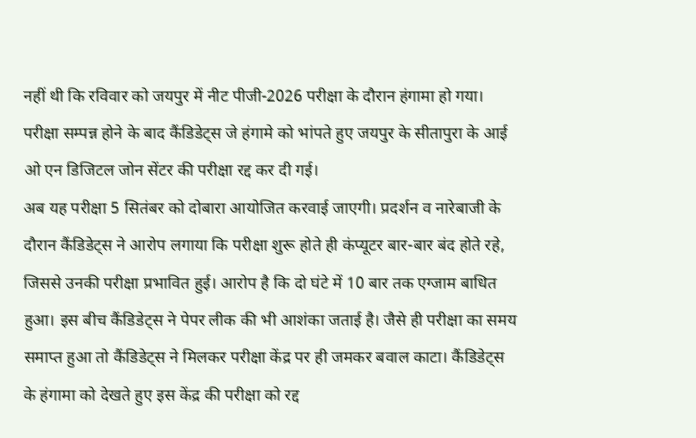नहीं थी कि रविवार को जयपुर में नीट पीजी-2026 परीक्षा के दौरान हंगामा हो गया। परीक्षा सम्पन्न होने के बाद कैंडिडेट्स जे हंगामे को भांपते हुए जयपुर के सीतापुरा के आई ओ एन डिजिटल जोन सेंटर की परीक्षा रद्द कर दी गई।
अब यह परीक्षा 5 सितंबर को दोबारा आयोजित करवाई जाएगी। प्रदर्शन व नारेबाजी के दौरान कैंडिडेट्स ने आरोप लगाया कि परीक्षा शुरू होते ही कंप्यूटर बार-बार बंद होते रहे, जिससे उनकी परीक्षा प्रभावित हुई। आरोप है कि दो घंटे में 10 बार तक एग्जाम बाधित हुआ। इस बीच कैंडिडेट्स ने पेपर लीक की भी आशंका जताई है। जैसे ही परीक्षा का समय समाप्त हुआ तो कैंडिडेट्स ने मिलकर परीक्षा केंद्र पर ही जमकर बवाल काटा। कैंडिडेट्स के हंगामा को देखते हुए इस केंद्र की परीक्षा को रद्द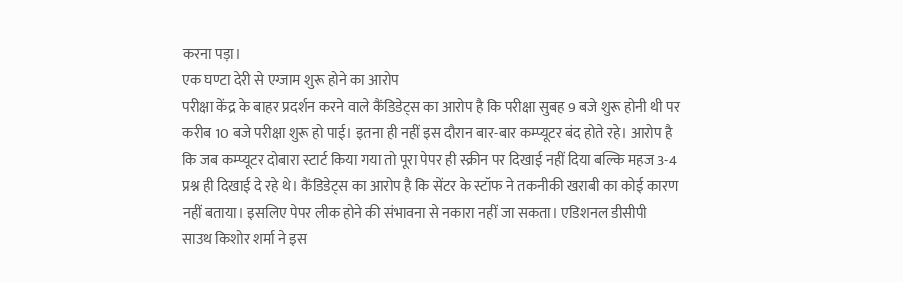करना पड़ा।
एक घण्टा देरी से एग्जाम शुरू होने का आरोप
परीक्षा केंद्र के बाहर प्रदर्शन करने वाले कैंडिडेट्स का आरोप है कि परीक्षा सुबह 9 बजे शुरू होनी थी पर करीब 10 बजे परीक्षा शुरू हो पाई। इतना ही नहीं इस दौरान बार-बार कम्प्यूटर बंद होते रहे। आरोप है कि जब कम्प्यूटर दोबारा स्टार्ट किया गया तो पूरा पेपर ही स्क्रीन पर दिखाई नहीं दिया बल्कि महज 3-4 प्रश्न ही दिखाई दे रहे थे। कैंडिडेट्स का आरोप है कि सेंटर के स्टॉफ ने तकनीकी खराबी का कोई कारण नहीं बताया। इसलिए पेपर लीक होने की संभावना से नकारा नहीं जा सकता। एडिशनल डीसीपी साउथ किशोर शर्मा ने इस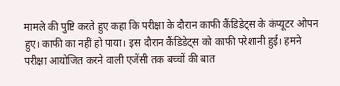मामले की पुष्टि करते हुए कहा कि परीक्षा के दौरान काफी कैंडिडेट्स के कंप्यूटर ओपन हुए। काफी का नहीं हो पाया। इस दौरान कैंडिडेट्स को काफी परेशानी हुई। हमने परीक्षा आयोजित करने वाली एजेंसी तक बच्चों की बात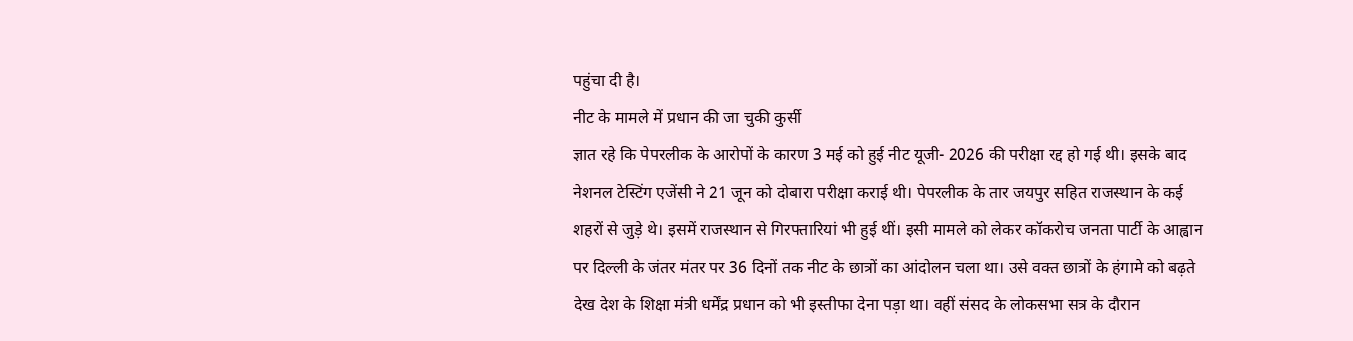पहुंचा दी है।
नीट के मामले में प्रधान की जा चुकी कुर्सी
ज्ञात रहे कि पेपरलीक के आरोपों के कारण 3 मई को हुई नीट यूजी- 2026 की परीक्षा रद्द हो गई थी। इसके बाद नेशनल टेस्टिंग एजेंसी ने 21 जून को दोबारा परीक्षा कराई थी। पेपरलीक के तार जयपुर सहित राजस्थान के कई शहरों से जुड़े थे। इसमें राजस्थान से गिरफ्तारियां भी हुई थीं। इसी मामले को लेकर कॉकरोच जनता पार्टी के आह्वान पर दिल्ली के जंतर मंतर पर 36 दिनों तक नीट के छात्रों का आंदोलन चला था। उसे वक्त छात्रों के हंगामे को बढ़ते देख देश के शिक्षा मंत्री धर्मेंद्र प्रधान को भी इस्तीफा देना पड़ा था। वहीं संसद के लोकसभा सत्र के दौरान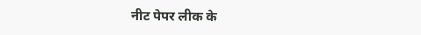नीट पेपर लीक के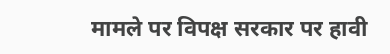मामले पर विपक्ष सरकार पर हावी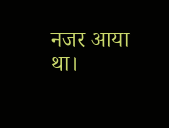नजर आया था।